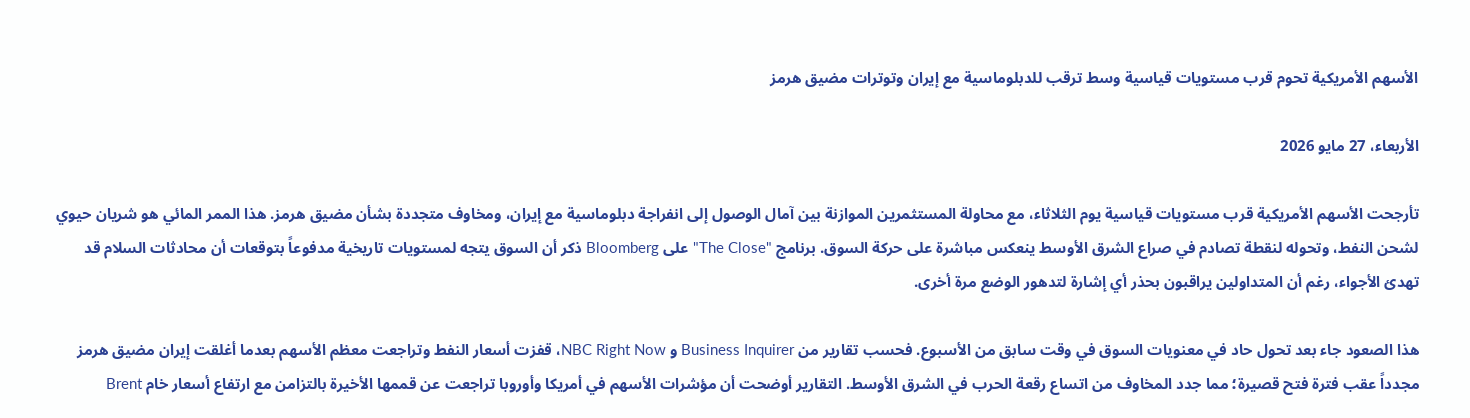الأسهم الأمريكية تحوم قرب مستويات قياسية وسط ترقب للدبلوماسية مع إيران وتوترات مضيق هرمز

الأربعاء، 27 مايو 2026

تأرجحت الأسهم الأمريكية قرب مستويات قياسية يوم الثلاثاء، مع محاولة المستثمرين الموازنة بين آمال الوصول إلى انفراجة دبلوماسية مع إيران، ومخاوف متجددة بشأن مضيق هرمز. هذا الممر المائي هو شريان حيوي لشحن النفط، وتحوله لنقطة تصادم في صراع الشرق الأوسط ينعكس مباشرة على حركة السوق. برنامج "The Close" على Bloomberg ذكر أن السوق يتجه لمستويات تاريخية مدفوعاً بتوقعات أن محادثات السلام قد تهدئ الأجواء، رغم أن المتداولين يراقبون بحذر أي إشارة لتدهور الوضع مرة أخرى.

هذا الصعود جاء بعد تحول حاد في معنويات السوق في وقت سابق من الأسبوع. فحسب تقارير من Business Inquirer و NBC Right Now، قفزت أسعار النفط وتراجعت معظم الأسهم بعدما أغلقت إيران مضيق هرمز مجدداً عقب فترة فتح قصيرة؛ مما جدد المخاوف من اتساع رقعة الحرب في الشرق الأوسط. التقارير أوضحت أن مؤشرات الأسهم في أمريكا وأوروبا تراجعت عن قممها الأخيرة بالتزامن مع ارتفاع أسعار خام Brent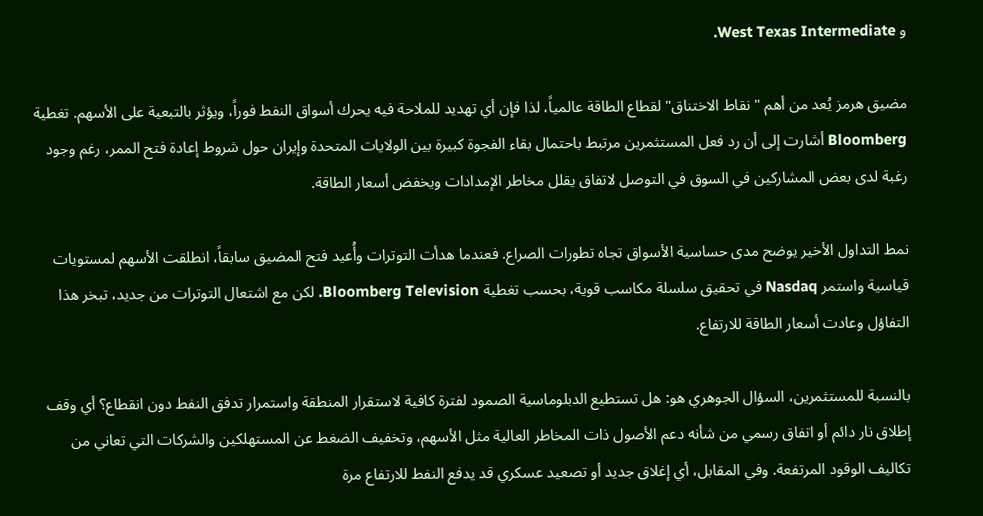و West Texas Intermediate.

مضيق هرمز يُعد من أهم "نقاط الاختناق" لقطاع الطاقة عالمياً، لذا فإن أي تهديد للملاحة فيه يحرك أسواق النفط فوراً، ويؤثر بالتبعية على الأسهم. تغطية Bloomberg أشارت إلى أن رد فعل المستثمرين مرتبط باحتمال بقاء الفجوة كبيرة بين الولايات المتحدة وإيران حول شروط إعادة فتح الممر، رغم وجود رغبة لدى بعض المشاركين في السوق في التوصل لاتفاق يقلل مخاطر الإمدادات ويخفض أسعار الطاقة.

نمط التداول الأخير يوضح مدى حساسية الأسواق تجاه تطورات الصراع. فعندما هدأت التوترات وأُعيد فتح المضيق سابقاً، انطلقت الأسهم لمستويات قياسية واستمر Nasdaq في تحقيق سلسلة مكاسب قوية، بحسب تغطية Bloomberg Television. لكن مع اشتعال التوترات من جديد، تبخر هذا التفاؤل وعادت أسعار الطاقة للارتفاع.

بالنسبة للمستثمرين، السؤال الجوهري هو: هل تستطيع الدبلوماسية الصمود لفترة كافية لاستقرار المنطقة واستمرار تدفق النفط دون انقطاع؟ أي وقف إطلاق نار دائم أو اتفاق رسمي من شأنه دعم الأصول ذات المخاطر العالية مثل الأسهم، وتخفيف الضغط عن المستهلكين والشركات التي تعاني من تكاليف الوقود المرتفعة. وفي المقابل، أي إغلاق جديد أو تصعيد عسكري قد يدفع النفط للارتفاع مرة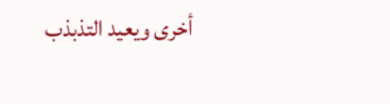أخرى ويعيد التذبذب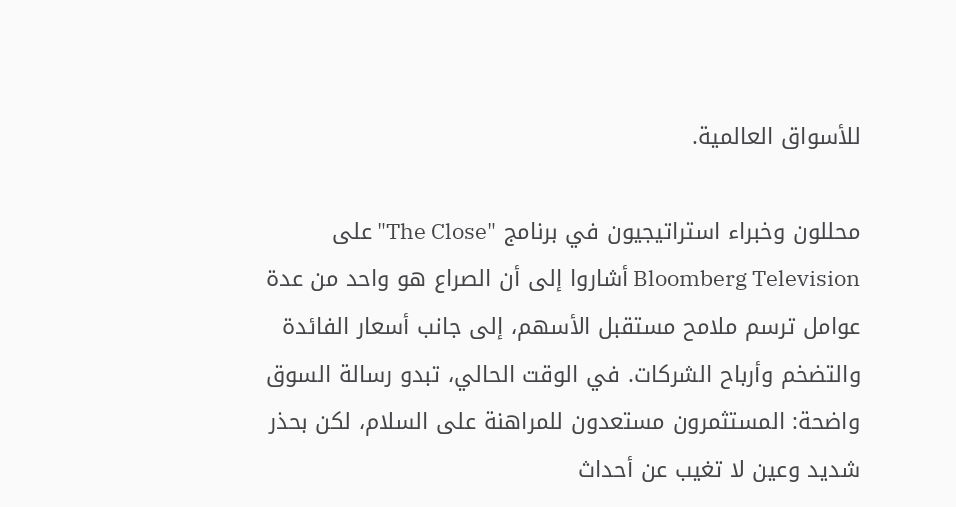للأسواق العالمية.

محللون وخبراء استراتيجيون في برنامج "The Close" على Bloomberg Television أشاروا إلى أن الصراع هو واحد من عدة عوامل ترسم ملامح مستقبل الأسهم، إلى جانب أسعار الفائدة والتضخم وأرباح الشركات. في الوقت الحالي، تبدو رسالة السوق واضحة: المستثمرون مستعدون للمراهنة على السلام، لكن بحذر شديد وعين لا تغيب عن أحداث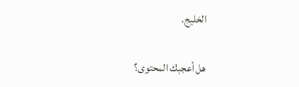الخليج.

هل أعجبك المحتوى؟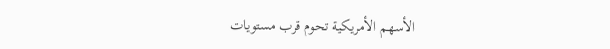الأسهم الأمريكية تحوم قرب مستويات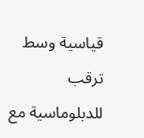قياسية وسط ترقب للدبلوماسية مع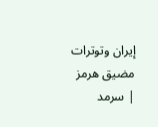إيران وتوترات مضيق هرمز | سرمد